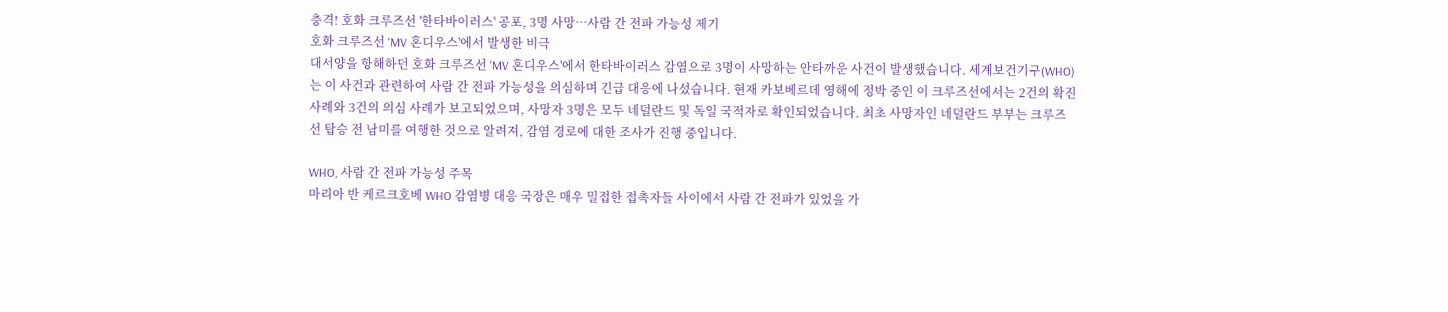충격! 호화 크루즈선 '한타바이러스' 공포, 3명 사망…사람 간 전파 가능성 제기
호화 크루즈선 'MV 혼디우스'에서 발생한 비극
대서양을 항해하던 호화 크루즈선 'MV 혼디우스'에서 한타바이러스 감염으로 3명이 사망하는 안타까운 사건이 발생했습니다. 세계보건기구(WHO)는 이 사건과 관련하여 사람 간 전파 가능성을 의심하며 긴급 대응에 나섰습니다. 현재 카보베르데 영해에 정박 중인 이 크루즈선에서는 2건의 확진 사례와 3건의 의심 사례가 보고되었으며, 사망자 3명은 모두 네덜란드 및 독일 국적자로 확인되었습니다. 최초 사망자인 네덜란드 부부는 크루즈선 탑승 전 남미를 여행한 것으로 알려져, 감염 경로에 대한 조사가 진행 중입니다.

WHO, 사람 간 전파 가능성 주목
마리아 반 케르크호베 WHO 감염병 대응 국장은 매우 밀접한 접촉자들 사이에서 사람 간 전파가 있었을 가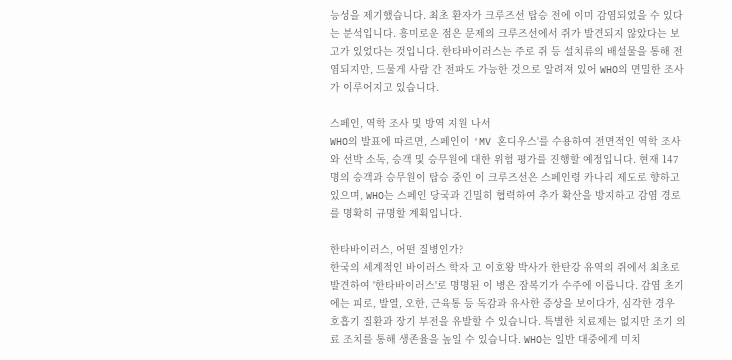능성을 제기했습니다. 최초 환자가 크루즈선 탑승 전에 이미 감염되었을 수 있다는 분석입니다. 흥미로운 점은 문제의 크루즈선에서 쥐가 발견되지 않았다는 보고가 있었다는 것입니다. 한타바이러스는 주로 쥐 등 설치류의 배설물을 통해 전염되지만, 드물게 사람 간 전파도 가능한 것으로 알려져 있어 WHO의 면밀한 조사가 이루어지고 있습니다.

스페인, 역학 조사 및 방역 지원 나서
WHO의 발표에 따르면, 스페인이 'MV 혼디우스'를 수용하여 전면적인 역학 조사와 선박 소독, 승객 및 승무원에 대한 위험 평가를 진행할 예정입니다. 현재 147명의 승객과 승무원이 탑승 중인 이 크루즈선은 스페인령 카나리 제도로 향하고 있으며, WHO는 스페인 당국과 긴밀히 협력하여 추가 확산을 방지하고 감염 경로를 명확히 규명할 계획입니다.

한타바이러스, 어떤 질병인가?
한국의 세계적인 바이러스 학자 고 이호왕 박사가 한탄강 유역의 쥐에서 최초로 발견하여 '한타바이러스'로 명명된 이 병은 잠복기가 수주에 이릅니다. 감염 초기에는 피로, 발열, 오한, 근육통 등 독감과 유사한 증상을 보이다가, 심각한 경우 호흡기 질환과 장기 부전을 유발할 수 있습니다. 특별한 치료제는 없지만 조기 의료 조치를 통해 생존율을 높일 수 있습니다. WHO는 일반 대중에게 미치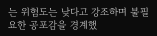는 위험도는 낮다고 강조하며 불필요한 공포감을 경계했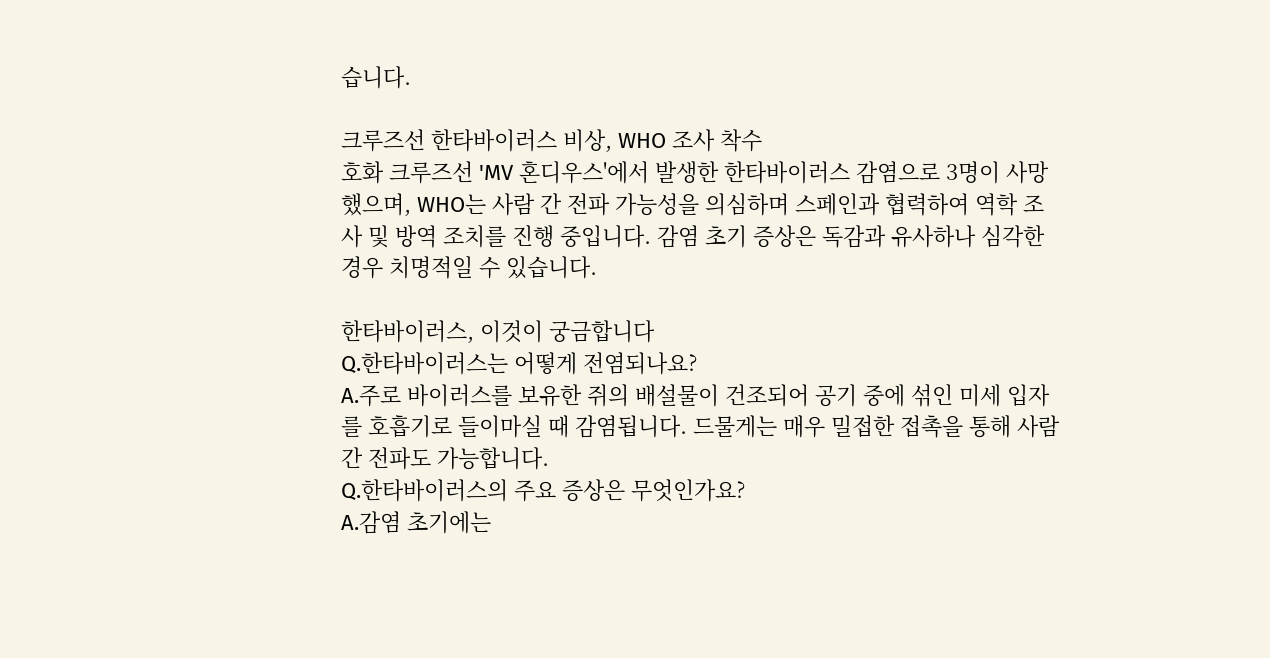습니다.

크루즈선 한타바이러스 비상, WHO 조사 착수
호화 크루즈선 'MV 혼디우스'에서 발생한 한타바이러스 감염으로 3명이 사망했으며, WHO는 사람 간 전파 가능성을 의심하며 스페인과 협력하여 역학 조사 및 방역 조치를 진행 중입니다. 감염 초기 증상은 독감과 유사하나 심각한 경우 치명적일 수 있습니다.

한타바이러스, 이것이 궁금합니다
Q.한타바이러스는 어떻게 전염되나요?
A.주로 바이러스를 보유한 쥐의 배설물이 건조되어 공기 중에 섞인 미세 입자를 호흡기로 들이마실 때 감염됩니다. 드물게는 매우 밀접한 접촉을 통해 사람 간 전파도 가능합니다.
Q.한타바이러스의 주요 증상은 무엇인가요?
A.감염 초기에는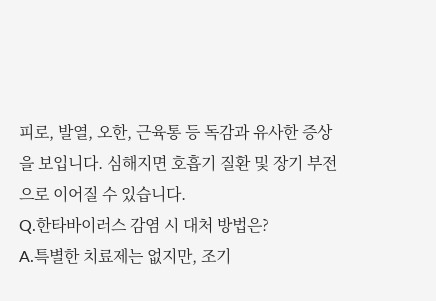피로, 발열, 오한, 근육통 등 독감과 유사한 증상을 보입니다. 심해지면 호흡기 질환 및 장기 부전으로 이어질 수 있습니다.
Q.한타바이러스 감염 시 대처 방법은?
A.특별한 치료제는 없지만, 조기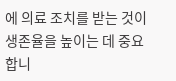에 의료 조치를 받는 것이 생존율을 높이는 데 중요합니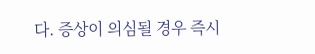다. 증상이 의심될 경우 즉시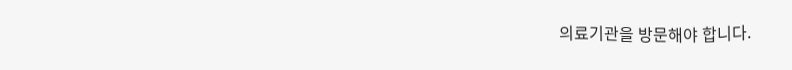의료기관을 방문해야 합니다.